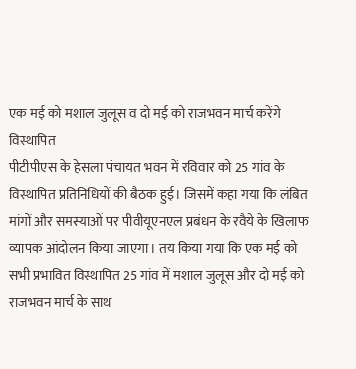एक मई को मशाल जुलूस व दो मई को राजभवन मार्च करेंगे विस्थापित
पीटीपीएस के हेसला पंचायत भवन में रविवार को 25 गांव के विस्थापित प्रतिनिधियों की बैठक हुई। जिसमें कहा गया कि लंबित मांगों और समस्याओं पर पीवीयूएनएल प्रबंधन के रवैये के खिलाफ व्यापक आंदोलन किया जाएगा। तय किया गया कि एक मई को सभी प्रभावित विस्थापित 25 गांव में मशाल जुलूस और दो मई को राजभवन मार्च के साथ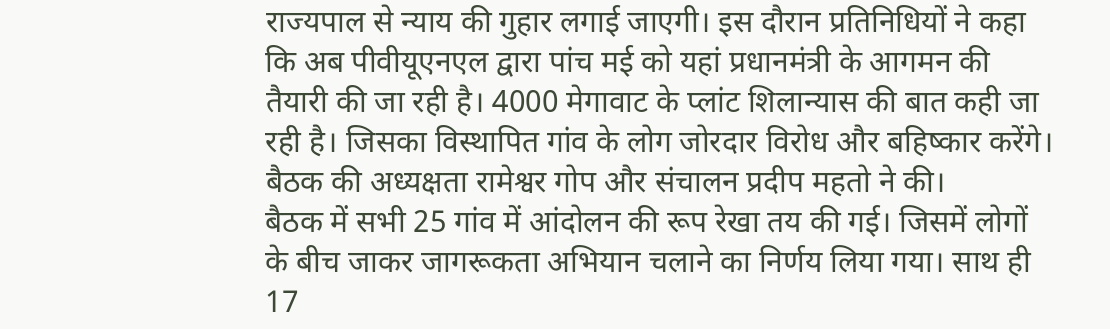राज्यपाल से न्याय की गुहार लगाई जाएगी। इस दौरान प्रतिनिधियों ने कहा कि अब पीवीयूएनएल द्वारा पांच मई को यहां प्रधानमंत्री के आगमन की तैयारी की जा रही है। 4000 मेगावाट के प्लांट शिलान्यास की बात कही जा रही है। जिसका विस्थापित गांव के लोग जोरदार विरोध और बहिष्कार करेंगे। बैठक की अध्यक्षता रामेश्वर गोप और संचालन प्रदीप महतो ने की।
बैठक में सभी 25 गांव में आंदोलन की रूप रेखा तय की गई। जिसमें लोगों के बीच जाकर जागरूकता अभियान चलाने का निर्णय लिया गया। साथ ही 17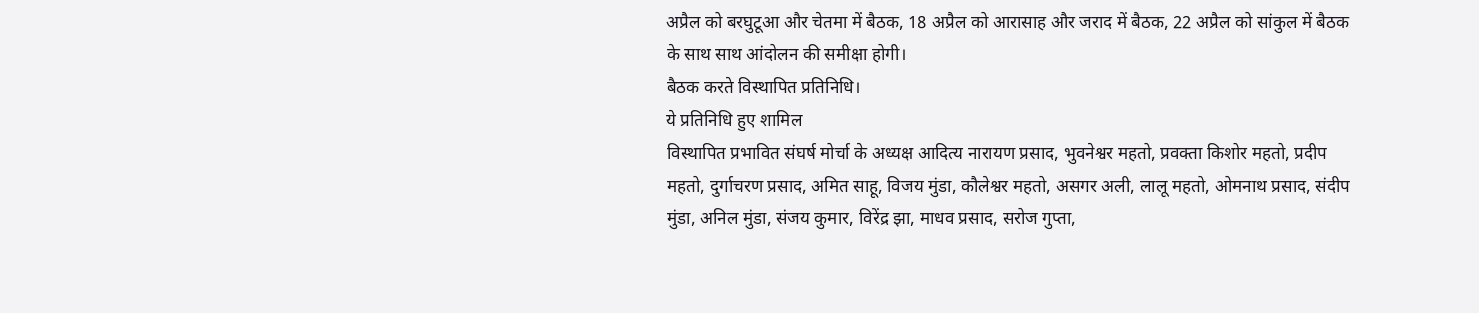अप्रैल को बरघुटूआ और चेतमा में बैठक, 18 अप्रैल को आरासाह और जराद में बैठक, 22 अप्रैल को सांकुल में बैठक के साथ साथ आंदोलन की समीक्षा होगी।
बैठक करते विस्थापित प्रतिनिधि।
ये प्रतिनिधि हुए शामिल
विस्थापित प्रभावित संघर्ष मोर्चा के अध्यक्ष आदित्य नारायण प्रसाद, भुवनेश्वर महतो, प्रवक्ता किशोर महतो, प्रदीप महतो, दुर्गाचरण प्रसाद, अमित साहू, विजय मुंडा, कौलेश्वर महतो, असगर अली, लालू महतो, ओमनाथ प्रसाद, संदीप मुंडा, अनिल मुंडा, संजय कुमार, विरेंद्र झा, माधव प्रसाद, सरोज गुप्ता,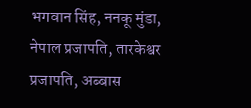भगवान सिंह, ननकू मुंडा, नेपाल प्रजापति, तारकेश्वर प्रजापति, अब्बास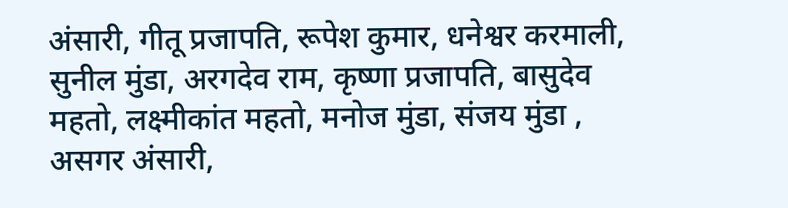अंसारी, गीतू प्रजापति, रूपेश कुमार, धनेश्वर करमाली, सुनील मुंडा, अरगदेव राम, कृष्णा प्रजापति, बासुदेव महतो, लक्ष्मीकांत महतो, मनोज मुंडा, संजय मुंडा , असगर अंसारी,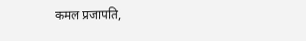कमल प्रजापति,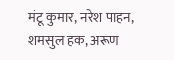मंटू कुमार, नरेश पाहन, शमसुल हक, अरूण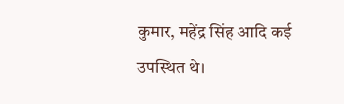कुमार, महेंद्र सिंह आदि कई उपस्थित थे।